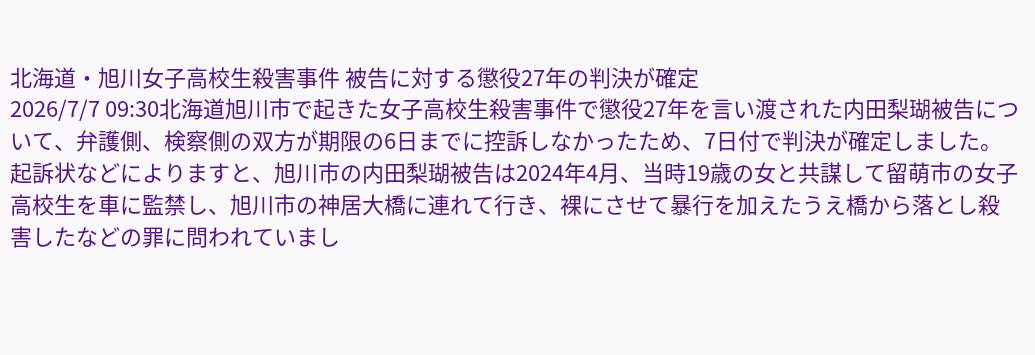北海道・旭川女子高校生殺害事件 被告に対する懲役27年の判決が確定
2026/7/7 09:30北海道旭川市で起きた女子高校生殺害事件で懲役27年を言い渡された内田梨瑚被告について、弁護側、検察側の双方が期限の6日までに控訴しなかったため、7日付で判決が確定しました。
起訴状などによりますと、旭川市の内田梨瑚被告は2024年4月、当時19歳の女と共謀して留萌市の女子高校生を車に監禁し、旭川市の神居大橋に連れて行き、裸にさせて暴行を加えたうえ橋から落とし殺害したなどの罪に問われていまし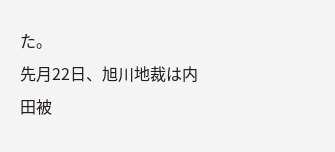た。
先月22日、旭川地裁は内田被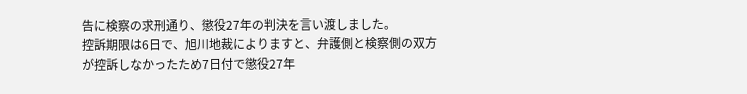告に検察の求刑通り、懲役27年の判決を言い渡しました。
控訴期限は6日で、旭川地裁によりますと、弁護側と検察側の双方が控訴しなかったため7日付で懲役27年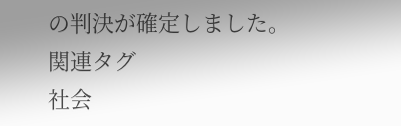の判決が確定しました。
関連タグ
社会